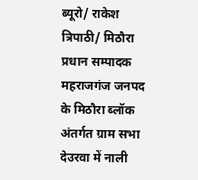ब्यूरो/ राकेश त्रिपाठी/ मिठौरा
प्रधान सम्पादक
महराजगंज जनपद के मिठौरा ब्लॉक अंतर्गत ग्राम सभा देउरवा में नाली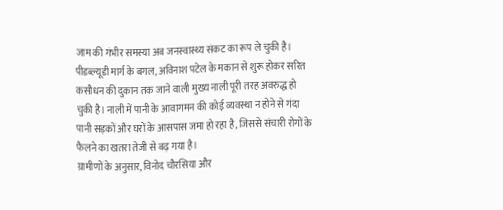जाम की गंभीर समस्या अब जनस्वास्थ्य संकट का रूप ले चुकी है। पीडब्ल्यूडी मार्ग के बगल, अविनाश पटेल के मकान से शुरू होकर सरित कसौधन की दुकान तक जाने वाली मुख्य नाली पूरी तरह अवरुद्ध हो चुकी है। नाली में पानी के आवागमन की कोई व्यवस्था न होने से गंदा पानी सड़कों और घरों के आसपास जमा हो रहा है, जिससे संचारी रोगों के फैलने का खतरा तेजी से बढ़ गया है।
ग्रामीणों के अनुसार, विनोद चौरसिया और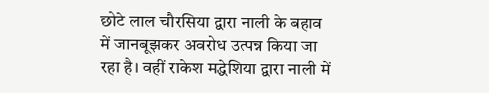छोटे लाल चौरसिया द्वारा नाली के बहाव में जानबूझकर अवरोध उत्पन्न किया जा रहा है। वहीं राकेश मद्धेशिया द्वारा नाली में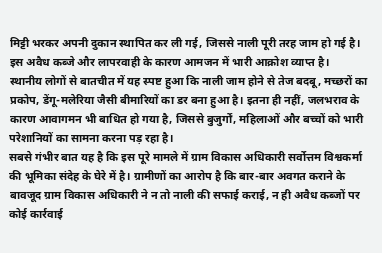मिट्टी भरकर अपनी दुकान स्थापित कर ली गई, जिससे नाली पूरी तरह जाम हो गई है। इस अवैध कब्जे और लापरवाही के कारण आमजन में भारी आक्रोश व्याप्त है।
स्थानीय लोगों से बातचीत में यह स्पष्ट हुआ कि नाली जाम होने से तेज बदबू, मच्छरों का प्रकोप, डेंगू-मलेरिया जैसी बीमारियों का डर बना हुआ है। इतना ही नहीं, जलभराव के कारण आवागमन भी बाधित हो गया है, जिससे बुजुर्गों, महिलाओं और बच्चों को भारी परेशानियों का सामना करना पड़ रहा है।
सबसे गंभीर बात यह है कि इस पूरे मामले में ग्राम विकास अधिकारी सर्वोत्तम विश्वकर्मा की भूमिका संदेह के घेरे में है। ग्रामीणों का आरोप है कि बार-बार अवगत कराने के बावजूद ग्राम विकास अधिकारी ने न तो नाली की सफाई कराई, न ही अवैध कब्जों पर कोई कार्रवाई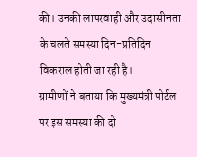की। उनकी लापरवाही और उदासीनता के चलते समस्या दिन-प्रतिदिन विकराल होती जा रही है।
ग्रामीणों ने बताया कि मुख्यमंत्री पोर्टल पर इस समस्या की दो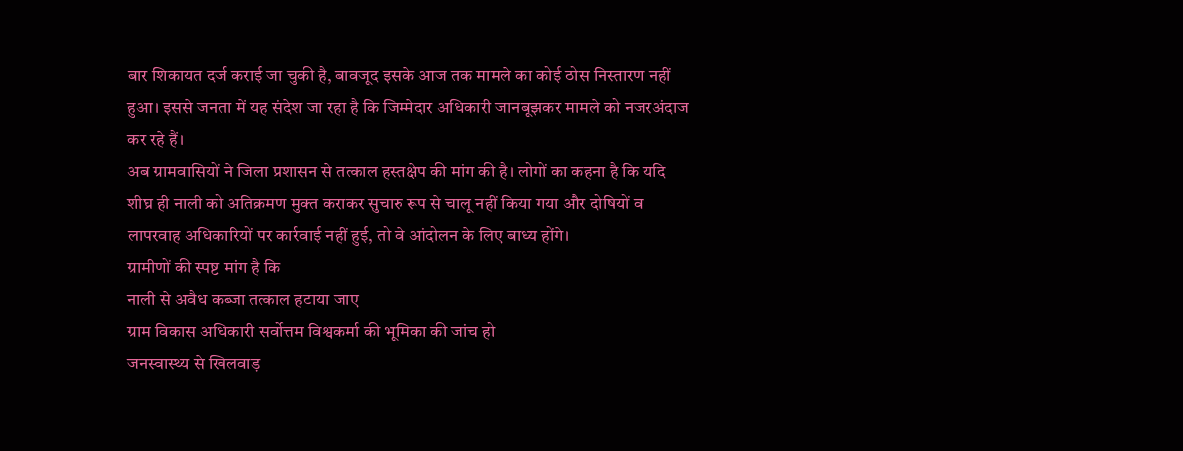बार शिकायत दर्ज कराई जा चुकी है, बावजूद इसके आज तक मामले का कोई ठोस निस्तारण नहीं हुआ। इससे जनता में यह संदेश जा रहा है कि जिम्मेदार अधिकारी जानबूझकर मामले को नजरअंदाज कर रहे हैं।
अब ग्रामवासियों ने जिला प्रशासन से तत्काल हस्तक्षेप की मांग की है। लोगों का कहना है कि यदि शीघ्र ही नाली को अतिक्रमण मुक्त कराकर सुचारु रूप से चालू नहीं किया गया और दोषियों व लापरवाह अधिकारियों पर कार्रवाई नहीं हुई, तो वे आंदोलन के लिए बाध्य होंगे।
ग्रामीणों की स्पष्ट मांग है कि
नाली से अवैध कब्जा तत्काल हटाया जाए
ग्राम विकास अधिकारी सर्वोत्तम विश्वकर्मा की भूमिका की जांच हो
जनस्वास्थ्य से खिलवाड़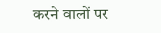करने वालों पर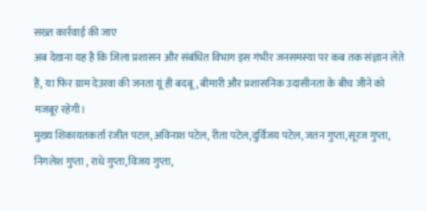सख्त कार्रवाई की जाए
अब देखना यह है कि जिला प्रशासन और संबंधित विभाग इस गंभीर जनसमस्या पर कब तक संज्ञान लेते हैं, या फिर ग्राम देउरवा की जनता यूं ही बदबू, बीमारी और प्रशासनिक उदासीनता के बीच जीने को मजबूर रहेगी।
मुख्य शिकायतकर्ता रंजीत पटल, अविनाश पटेल, रीता पटेल,दुर्विजय पटेल, जतन गुप्ता,सूरज गुप्ता, निगलेश गुप्ता , राधे गुप्ता,विजय गुप्ता,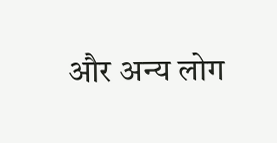और अन्य लोग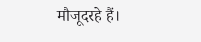मौजूदरहे हैं।